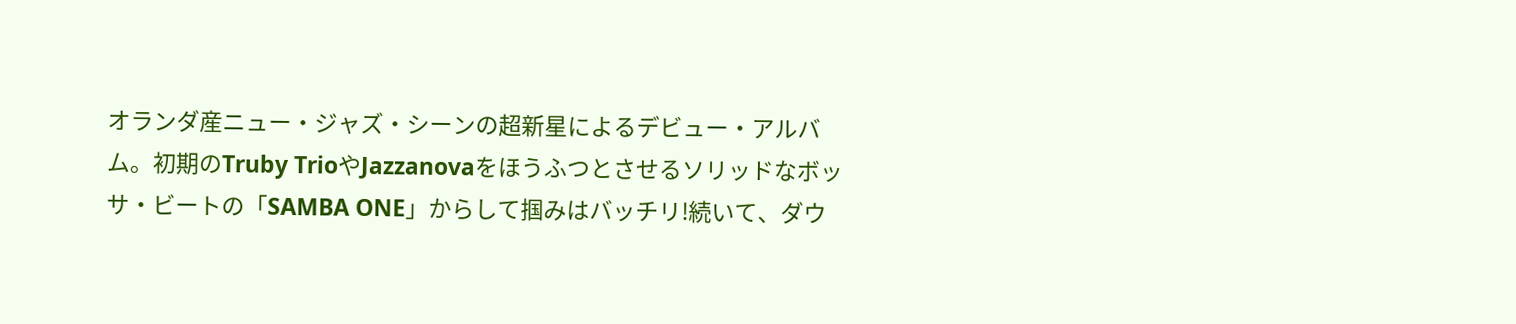オランダ産ニュー・ジャズ・シーンの超新星によるデビュー・アルバム。初期のTruby TrioやJazzanovaをほうふつとさせるソリッドなボッサ・ビートの「SAMBA ONE」からして掴みはバッチリ!続いて、ダウ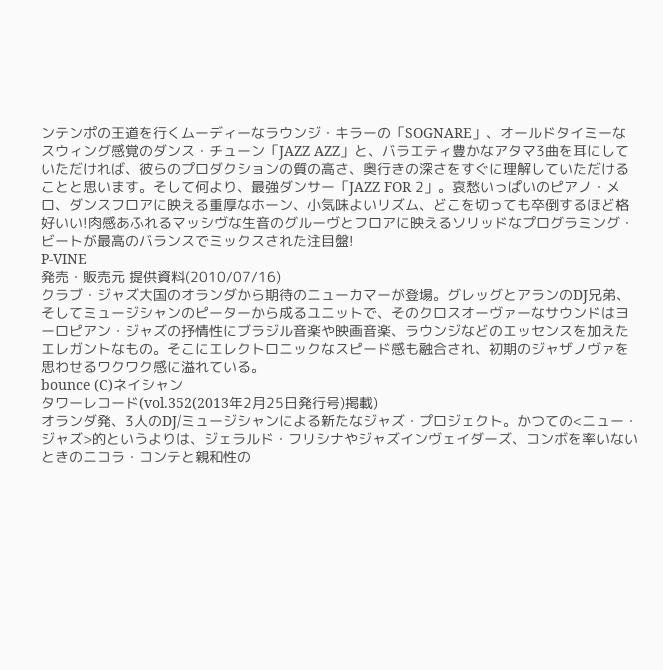ンテンポの王道を行くムーディーなラウンジ・キラーの「SOGNARE」、オールドタイミーなスウィング感覚のダンス・チューン「JAZZ AZZ」と、バラエティ豊かなアタマ3曲を耳にしていただければ、彼らのプロダクションの質の高さ、奥行きの深さをすぐに理解していただけることと思います。そして何より、最強ダンサー「JAZZ FOR 2」。哀愁いっぱいのピアノ・メロ、ダンスフロアに映える重厚なホーン、小気味よいリズム、どこを切っても卒倒するほど格好いい!肉感あふれるマッシヴな生音のグルーヴとフロアに映えるソリッドなプログラミング・ビートが最高のバランスでミックスされた注目盤!
P-VINE
発売・販売元 提供資料(2010/07/16)
クラブ・ジャズ大国のオランダから期待のニューカマーが登場。グレッグとアランのDJ兄弟、そしてミュージシャンのピーターから成るユニットで、そのクロスオーヴァーなサウンドはヨーロピアン・ジャズの抒情性にブラジル音楽や映画音楽、ラウンジなどのエッセンスを加えたエレガントなもの。そこにエレクトロニックなスピード感も融合され、初期のジャザノヴァを思わせるワクワク感に溢れている。
bounce (C)ネイシャン
タワーレコード(vol.352(2013年2月25日発行号)掲載)
オランダ発、3人のDJ/ミュージシャンによる新たなジャズ・プロジェクト。かつての<ニュー・ジャズ>的というよりは、ジェラルド・フリシナやジャズインヴェイダーズ、コンボを率いないときのニコラ・コンテと親和性の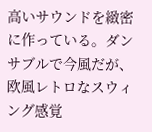高いサウンドを緻密に作っている。ダンサブルで今風だが、欧風レトロなスウィング感覚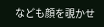なども顔を覗かせ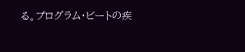る。プログラム・ビートの疾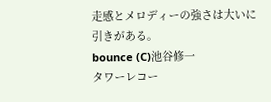走感とメロディーの強さは大いに引きがある。
bounce (C)池谷修一
タワーレコー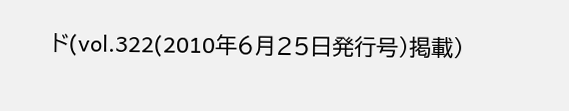ド(vol.322(2010年6月25日発行号)掲載)